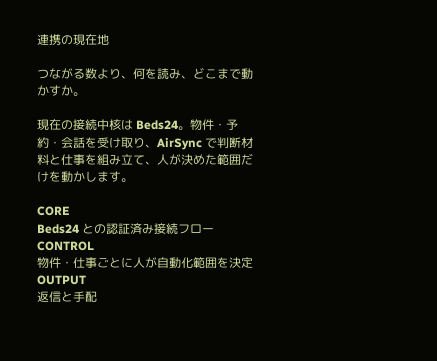連携の現在地

つながる数より、何を読み、どこまで動かすか。

現在の接続中核は Beds24。物件・予約・会話を受け取り、AirSync で判断材料と仕事を組み立て、人が決めた範囲だけを動かします。

CORE
Beds24 との認証済み接続フロー
CONTROL
物件・仕事ごとに人が自動化範囲を決定
OUTPUT
返信と手配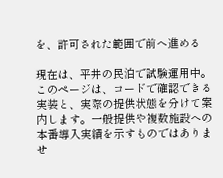を、許可された範囲で前へ進める

現在は、平井の民泊で試験運用中。このページは、コードで確認できる実装と、実際の提供状態を分けて案内します。一般提供や複数施設への本番導入実績を示すものではありませ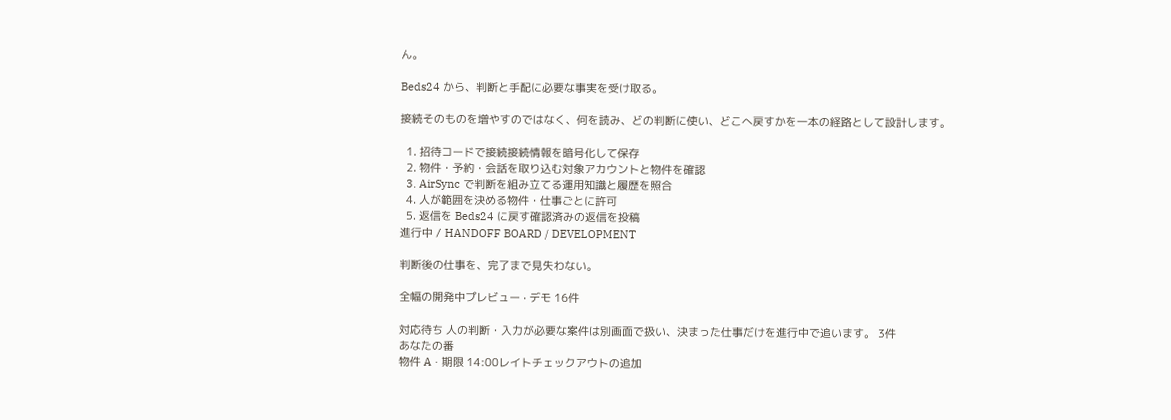ん。

Beds24 から、判断と手配に必要な事実を受け取る。

接続そのものを増やすのではなく、何を読み、どの判断に使い、どこへ戻すかを一本の経路として設計します。

  1. 招待コードで接続接続情報を暗号化して保存
  2. 物件・予約・会話を取り込む対象アカウントと物件を確認
  3. AirSync で判断を組み立てる運用知識と履歴を照合
  4. 人が範囲を決める物件・仕事ごとに許可
  5. 返信を Beds24 に戻す確認済みの返信を投稿
進行中 / HANDOFF BOARD / DEVELOPMENT

判断後の仕事を、完了まで見失わない。

全幅の開発中プレビュー · デモ 16件

対応待ち 人の判断・入力が必要な案件は別画面で扱い、決まった仕事だけを進行中で追います。 3件
あなたの番
物件 A · 期限 14:00レイトチェックアウトの追加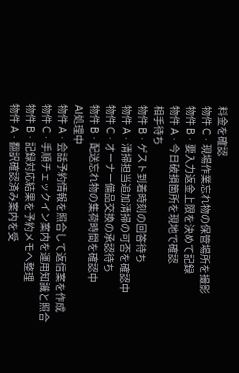料金を確認
物件 C · 現場作業忘れ物の保管場所を撮影
物件 B · 要入力返金上限を決めて記録
物件 A · 今日破損箇所を現地で確認
相手待ち
物件 B · ゲスト到着時刻の回答待ち
物件 A · 清掃担当追加清掃の可否を確認中
物件 C · オーナー備品交換の承認待ち
物件 B · 配送忘れ物の集荷時間を確認中
AI処理中
物件 A · 会話予約情報を照合して返信案を作成
物件 C · 手順チェックイン案内を運用知識と照合
物件 B · 記録対応結果を予約メモへ整理
物件 A · 翻訳確認済み案内を受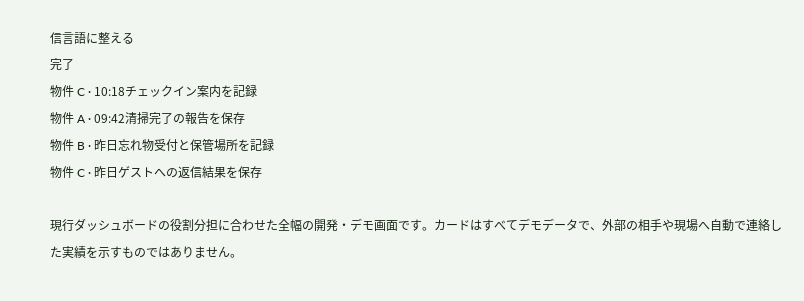信言語に整える
完了
物件 C · 10:18チェックイン案内を記録
物件 A · 09:42清掃完了の報告を保存
物件 B · 昨日忘れ物受付と保管場所を記録
物件 C · 昨日ゲストへの返信結果を保存

現行ダッシュボードの役割分担に合わせた全幅の開発・デモ画面です。カードはすべてデモデータで、外部の相手や現場へ自動で連絡した実績を示すものではありません。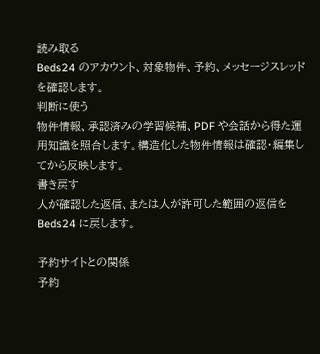読み取る
Beds24 のアカウント、対象物件、予約、メッセージスレッドを確認します。
判断に使う
物件情報、承認済みの学習候補、PDF や会話から得た運用知識を照合します。構造化した物件情報は確認・編集してから反映します。
書き戻す
人が確認した返信、または人が許可した範囲の返信を Beds24 に戻します。

予約サイトとの関係
予約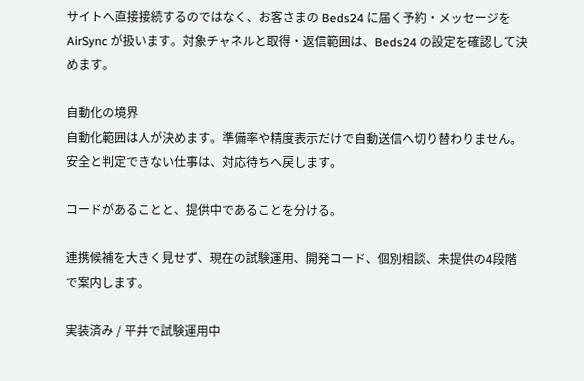サイトへ直接接続するのではなく、お客さまの Beds24 に届く予約・メッセージを AirSync が扱います。対象チャネルと取得・返信範囲は、Beds24 の設定を確認して決めます。

自動化の境界
自動化範囲は人が決めます。準備率や精度表示だけで自動送信へ切り替わりません。安全と判定できない仕事は、対応待ちへ戻します。

コードがあることと、提供中であることを分ける。

連携候補を大きく見せず、現在の試験運用、開発コード、個別相談、未提供の4段階で案内します。

実装済み / 平井で試験運用中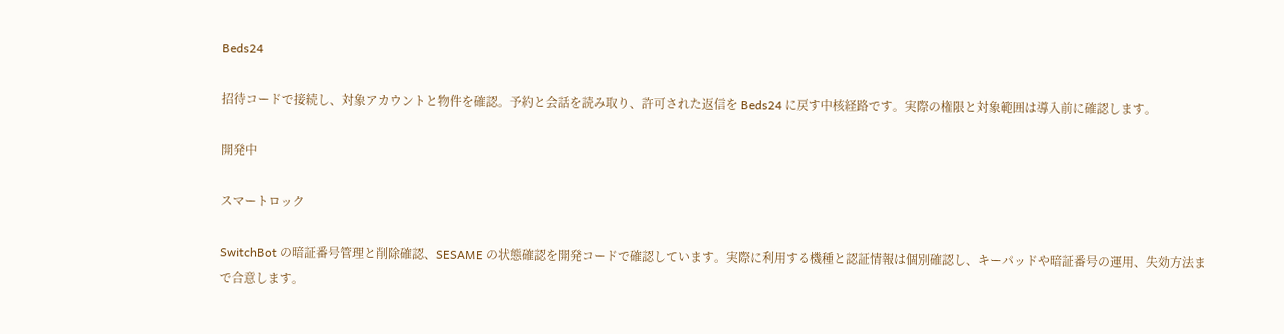Beds24

招待コードで接続し、対象アカウントと物件を確認。予約と会話を読み取り、許可された返信を Beds24 に戻す中核経路です。実際の権限と対象範囲は導入前に確認します。

開発中

スマートロック

SwitchBot の暗証番号管理と削除確認、SESAME の状態確認を開発コードで確認しています。実際に利用する機種と認証情報は個別確認し、キーパッドや暗証番号の運用、失効方法まで合意します。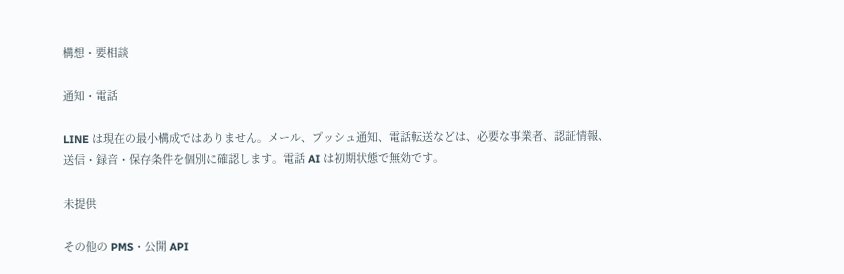構想・要相談

通知・電話

LINE は現在の最小構成ではありません。メール、プッシュ通知、電話転送などは、必要な事業者、認証情報、送信・録音・保存条件を個別に確認します。電話 AI は初期状態で無効です。

未提供

その他の PMS・公開 API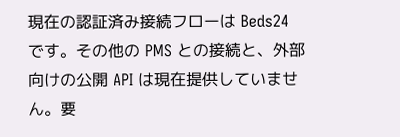現在の認証済み接続フローは Beds24 です。その他の PMS との接続と、外部向けの公開 API は現在提供していません。要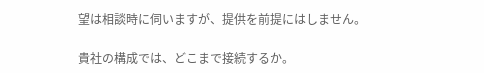望は相談時に伺いますが、提供を前提にはしません。

貴社の構成では、どこまで接続するか。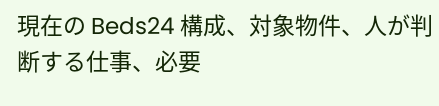現在の Beds24 構成、対象物件、人が判断する仕事、必要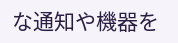な通知や機器を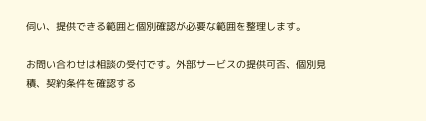伺い、提供できる範囲と個別確認が必要な範囲を整理します。

お問い合わせは相談の受付です。外部サービスの提供可否、個別見積、契約条件を確認する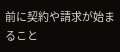前に契約や請求が始まること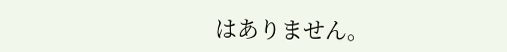はありません。